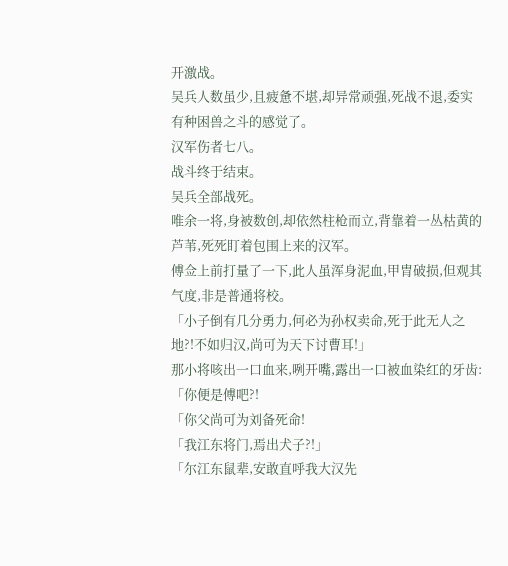开激战。
吴兵人数虽少,且疲惫不堪,却异常顽强,死战不退,委实有种困兽之斗的感觉了。
汉军伤者七八。
战斗终于结束。
吴兵全部战死。
唯余一将,身被数创,却依然柱枪而立,背靠着一丛枯黄的芦苇,死死盯着包围上来的汉军。
傅佥上前打量了一下,此人虽浑身泥血,甲胄破损,但观其气度,非是普通将校。
「小子倒有几分勇力,何必为孙权卖命,死于此无人之地?!不如归汉,尚可为天下讨曹耳!」
那小将咳出一口血来,咧开嘴,露出一口被血染红的牙齿:「你便是傅吧?!
「你父尚可为刘备死命!
「我江东将门,焉出犬子?!」
「尔江东鼠辈,安敢直呼我大汉先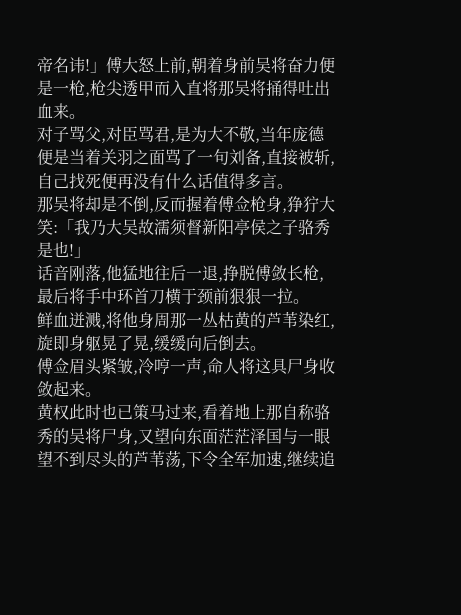帝名讳!」傅大怒上前,朝着身前吴将奋力便是一枪,枪尖透甲而入直将那吴将捅得吐出血来。
对子骂父,对臣骂君,是为大不敬,当年庞德便是当着关羽之面骂了一句刘备,直接被斩,自己找死便再没有什么话值得多言。
那吴将却是不倒,反而握着傅佥枪身,狰狞大笑:「我乃大吴故濡须督新阳亭侯之子骆秀是也!」
话音刚落,他猛地往后一退,挣脱傅敛长枪,最后将手中环首刀横于颈前狠狠一拉。
鲜血迸溅,将他身周那一丛枯黄的芦苇染红,旋即身躯晃了晃,缓缓向后倒去。
傅佥眉头紧皱,冷哼一声,命人将这具尸身收敛起来。
黄权此时也已策马过来,看着地上那自称骆秀的吴将尸身,又望向东面茫茫泽国与一眼望不到尽头的芦苇荡,下令全军加速,继续追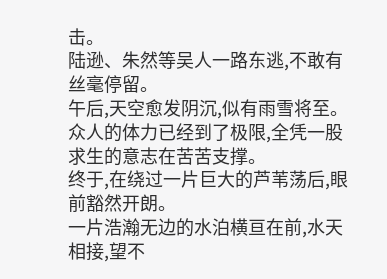击。
陆逊、朱然等吴人一路东逃,不敢有丝毫停留。
午后,天空愈发阴沉,似有雨雪将至。
众人的体力已经到了极限,全凭一股求生的意志在苦苦支撑。
终于,在绕过一片巨大的芦苇荡后,眼前豁然开朗。
一片浩瀚无边的水泊横亘在前,水天相接,望不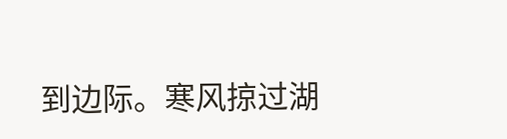到边际。寒风掠过湖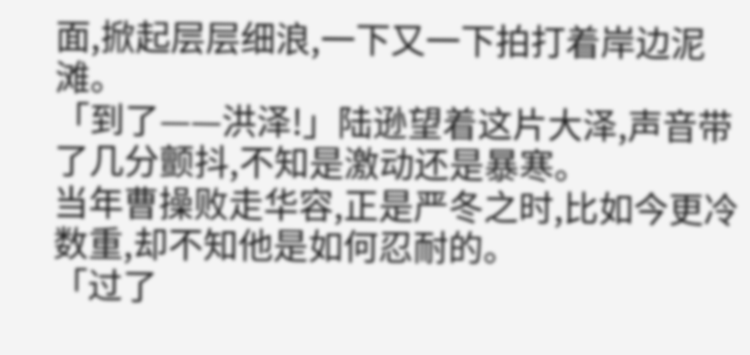面,掀起层层细浪,一下又一下拍打着岸边泥滩。
「到了——洪泽!」陆逊望着这片大泽,声音带了几分颤抖,不知是激动还是暴寒。
当年曹操败走华容,正是严冬之时,比如今更冷数重,却不知他是如何忍耐的。
「过了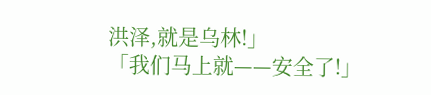洪泽,就是乌林!」
「我们马上就——安全了!」